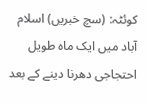کوئٹہ: (سچ خبریں) اسلام آباد میں ایک ماہ طویل احتجاجی دھرنا دینے کے بعد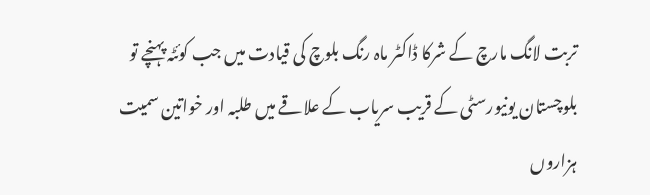تربت لانگ مارچ کے شرکا ڈاکٹر ماہ رنگ بلوچ کی قیادت میں جب کوئٹہ پہنچے تو بلوچستان یونیورسٹی کے قریب سریاب کے علاقے میں طلبہ اور خواتین سمیت ہزاروں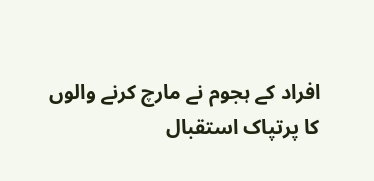افراد کے ہجوم نے مارچ کرنے والوں کا پرتپاک استقبال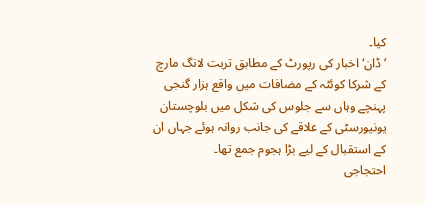کیا۔
’ڈان‘ اخبار کی رپورٹ کے مطابق تربت لانگ مارچ کے شرکا کوئٹہ کے مضافات میں واقع ہزار گنجی پہنچے وہاں سے جلوس کی شکل میں بلوچستان یونیورسٹی کے علاقے کی جانب روانہ ہوئے جہاں ان کے استقبال کے لیے بڑا ہجوم جمع تھا۔
احتجاجی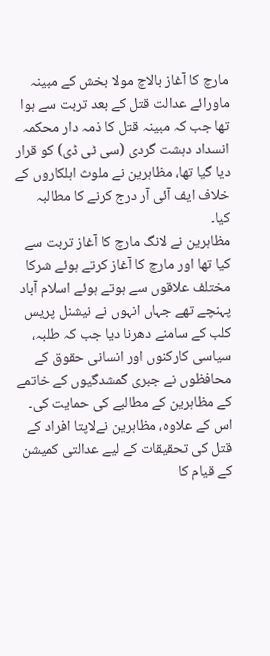مارچ کا آغاز بالاچ مولا بخش کے مبینہ ماورائے عدالت قتل کے بعد تربت سے ہوا تھا جب کہ مبینہ قتل کا ذمہ دار محکمہ انسداد دہشت گردی (سی ٹی ڈی) کو قرار دیا گیا تھا، مظاہرین نے ملوث اہلکاروں کے خلاف ایف آئی آر درج کرنے کا مطالبہ کیا۔
مظاہرین نے لانگ مارچ کا آغاز تربت سے کیا تھا اور مارچ کا آغاز کرتے ہوئے شرکا مختلف علاقوں سے ہوتے ہوئے اسلام آباد پہنچے تھے جہاں انہوں نے نیشنل پریس کلب کے سامنے دھرنا دیا جب کہ طلبہ، سیاسی کارکنوں اور انسانی حقوق کے محافظوں نے جبری گمشدگیوں کے خاتمے کے مظاہرین کے مطالبے کی حمایت کی۔
اس کے علاوہ، مظاہرین نےلاپتا افراد کے قتل کی تحقیقات کے لیے عدالتی کمیشن کے قیام کا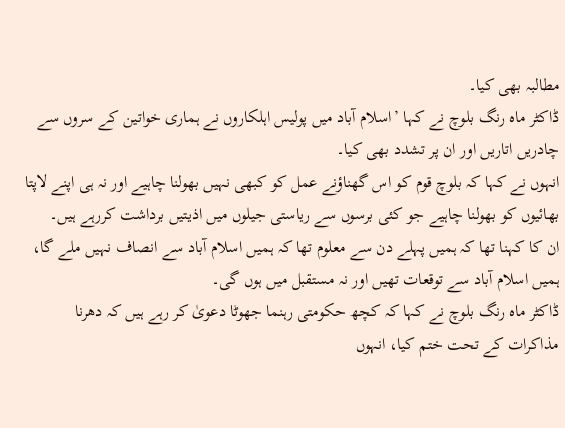مطالبہ بھی کیا۔
ڈاکٹر ماہ رنگ بلوچ نے کہا ’اسلام آباد میں پولیس اہلکاروں نے ہماری خواتین کے سروں سے چادریں اتاریں اور ان پر تشدد بھی کیا۔
انہوں نے کہا کہ بلوچ قوم کو اس گھناؤنے عمل کو کبھی نہیں بھولنا چاہیے اور نہ ہی اپنے لاپتا بھائیوں کو بھولنا چاہیے جو کئی برسوں سے ریاستی جیلوں میں اذیتیں برداشت کررہے ہیں۔
ان کا کہنا تھا کہ ہمیں پہلے دن سے معلوم تھا کہ ہمیں اسلام آباد سے انصاف نہیں ملے گا، ہمیں اسلام آباد سے توقعات تھیں اور نہ مستقبل میں ہوں گی۔
ڈاکٹر ماہ رنگ بلوچ نے کہا کہ کچھ حکومتی رہنما جھوٹا دعویٰ کر رہے ہیں کہ دھرنا مذاکرات کے تحت ختم کیا، انہوں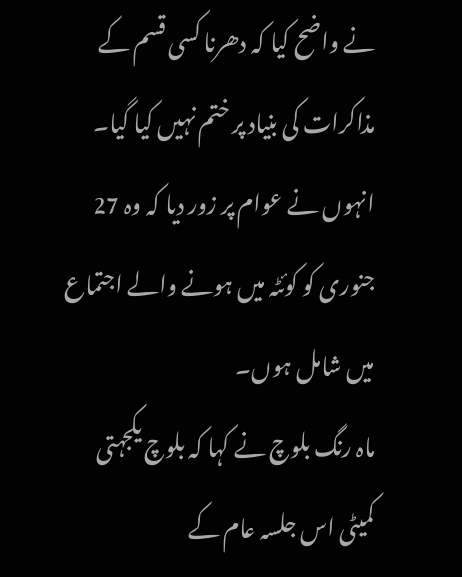نے واضح کیا کہ دھرنا کسی قسم کے مذاکرات کی بنیاد پر ختم نہیں کیا گیا۔
انہوں نے عوام پر زور دیا کہ وہ 27 جنوری کو کوئٹہ میں ہونے والے اجتماع میں شامل ہوں۔
ماہ رنگ بلوچ نے کہا کہ بلوچ یکجہتی کمیٹی اس جلسہ عام کے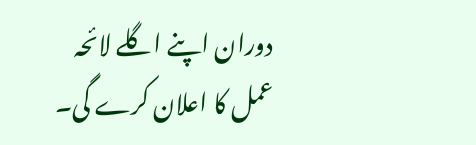دوران اپنے اگلے لائحہ عمل کا اعلان کرے گی۔